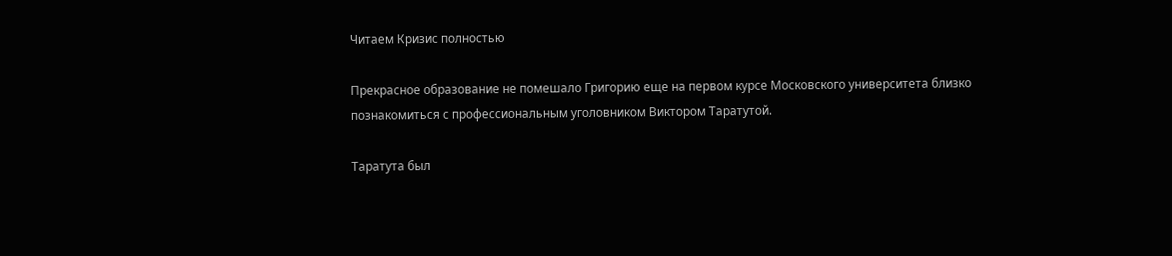Читаем Кризис полностью

Прекрасное образование не помешало Григорию еще на первом курсе Московского университета близко познакомиться с профессиональным уголовником Виктором Таратутой.

Таратута был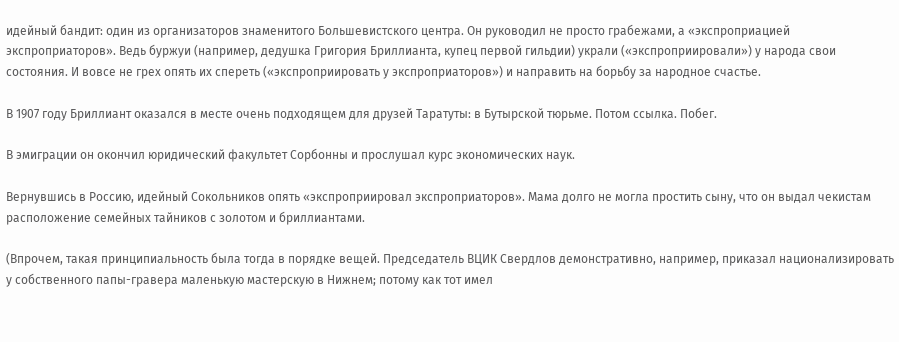идейный бандит: один из организаторов знаменитого Большевистского центра. Он руководил не просто грабежами, а «экспроприацией экспроприаторов». Ведь буржуи (например, дедушка Григория Бриллианта, купец первой гильдии) украли («экспроприировали») у народа свои состояния. И вовсе не грех опять их спереть («экспроприировать у экспроприаторов») и направить на борьбу за народное счастье.

В 1907 году Бриллиант оказался в месте очень подходящем для друзей Таратуты: в Бутырской тюрьме. Потом ссылка. Побег.

В эмиграции он окончил юридический факультет Сорбонны и прослушал курс экономических наук.

Вернувшись в Россию, идейный Сокольников опять «экспроприировал экспроприаторов». Мама долго не могла простить сыну, что он выдал чекистам расположение семейных тайников с золотом и бриллиантами.

(Впрочем, такая принципиальность была тогда в порядке вещей. Председатель ВЦИК Свердлов демонстративно, например, приказал национализировать у собственного папы-гравера маленькую мастерскую в Нижнем; потому как тот имел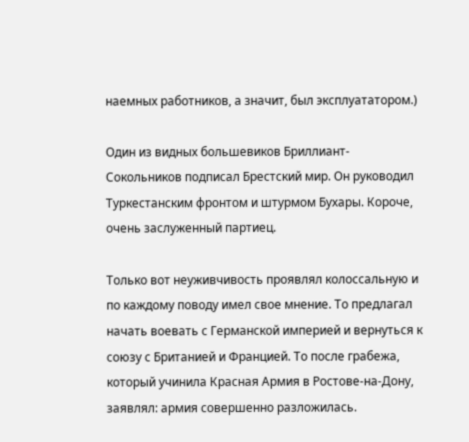наемных работников, а значит, был эксплуататором.)

Один из видных большевиков Бриллиант-Сокольников подписал Брестский мир. Он руководил Туркестанским фронтом и штурмом Бухары. Короче, очень заслуженный партиец.

Только вот неуживчивость проявлял колоссальную и по каждому поводу имел свое мнение. То предлагал начать воевать с Германской империей и вернуться к союзу с Британией и Францией. То после грабежа, который учинила Красная Армия в Ростове-на-Дону, заявлял: армия совершенно разложилась.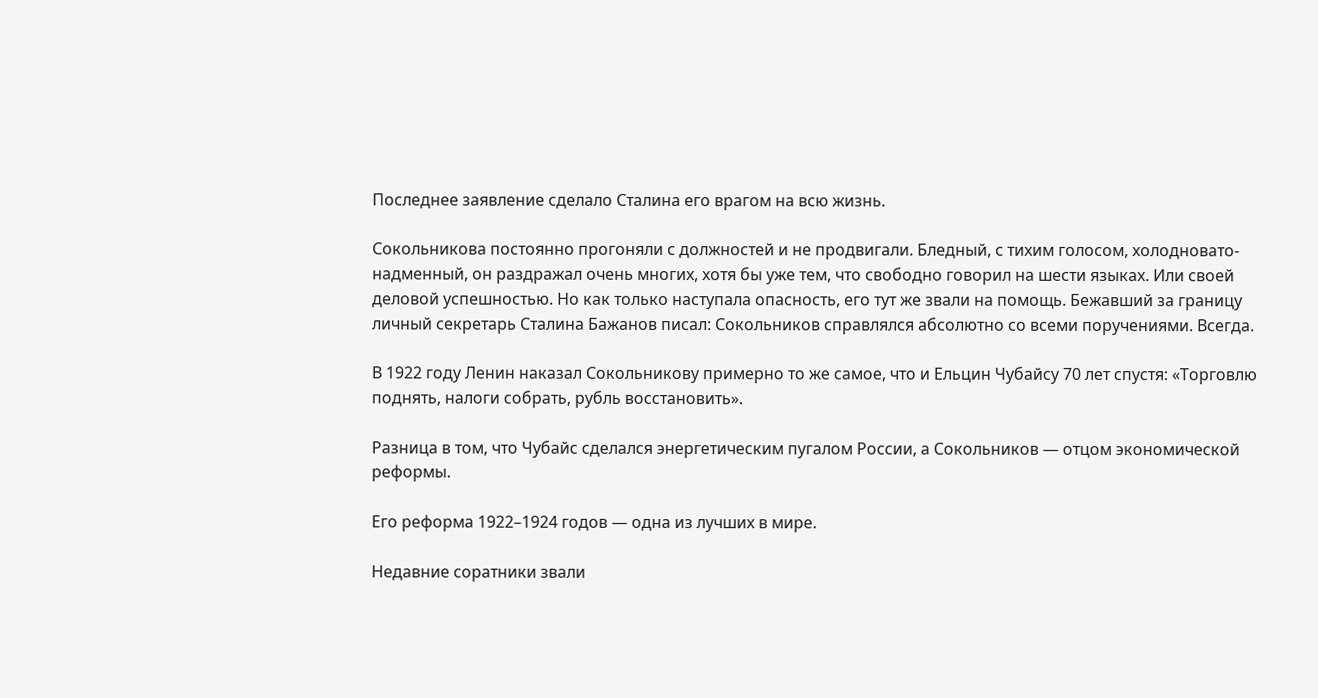Последнее заявление сделало Сталина его врагом на всю жизнь.

Сокольникова постоянно прогоняли с должностей и не продвигали. Бледный, с тихим голосом, холодновато-надменный, он раздражал очень многих, хотя бы уже тем, что свободно говорил на шести языках. Или своей деловой успешностью. Но как только наступала опасность, его тут же звали на помощь. Бежавший за границу личный секретарь Сталина Бажанов писал: Сокольников справлялся абсолютно со всеми поручениями. Всегда.

В 1922 году Ленин наказал Сокольникову примерно то же самое, что и Ельцин Чубайсу 70 лет спустя: «Торговлю поднять, налоги собрать, рубль восстановить».

Разница в том, что Чубайс сделался энергетическим пугалом России, а Сокольников — отцом экономической реформы.

Его реформа 1922–1924 годов — одна из лучших в мире.

Недавние соратники звали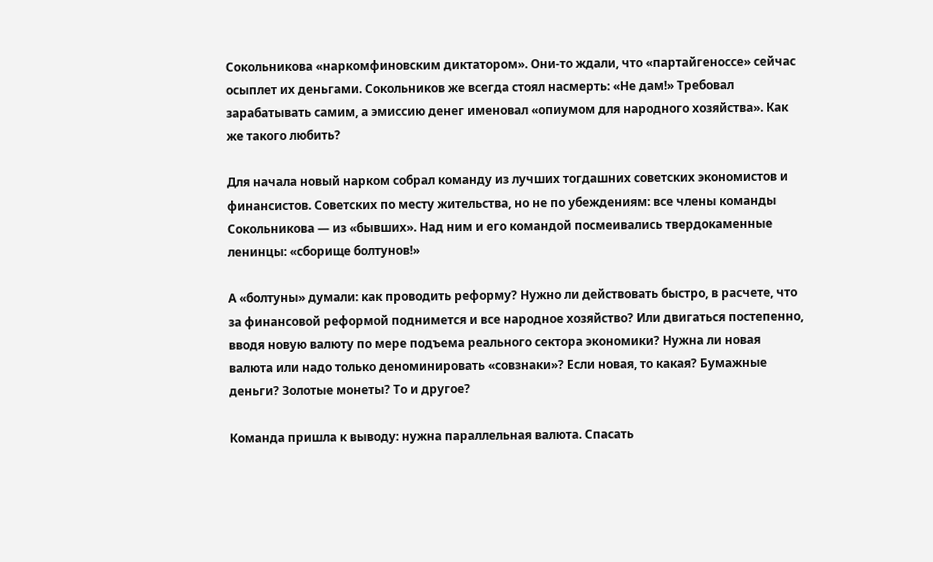Сокольникова «наркомфиновским диктатором». Они-то ждали, что «партайгеноссе» сейчас осыплет их деньгами. Сокольников же всегда стоял насмерть: «Не дам!» Требовал зарабатывать самим, а эмиссию денег именовал «опиумом для народного хозяйства». Как же такого любить?

Для начала новый нарком собрал команду из лучших тогдашних советских экономистов и финансистов. Советских по месту жительства, но не по убеждениям: все члены команды Сокольникова — из «бывших». Над ним и его командой посмеивались твердокаменные ленинцы: «сборище болтунов!»

А «болтуны» думали: как проводить реформу? Нужно ли действовать быстро, в расчете, что за финансовой реформой поднимется и все народное хозяйство? Или двигаться постепенно, вводя новую валюту по мере подъема реального сектора экономики? Нужна ли новая валюта или надо только деноминировать «совзнаки»? Если новая, то какая? Бумажные деньги? Золотые монеты? То и другое?

Команда пришла к выводу: нужна параллельная валюта. Спасать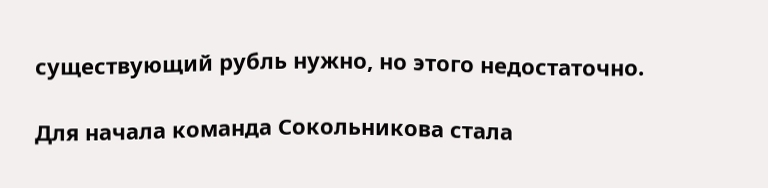существующий рубль нужно, но этого недостаточно.

Для начала команда Сокольникова стала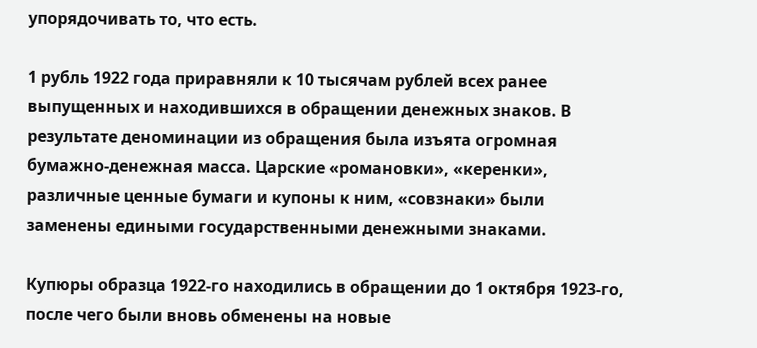упорядочивать то, что есть.

1 рубль 1922 года приравняли к 10 тысячам рублей всех ранее выпущенных и находившихся в обращении денежных знаков. В результате деноминации из обращения была изъята огромная бумажно-денежная масса. Царские «романовки», «керенки», различные ценные бумаги и купоны к ним, «совзнаки» были заменены едиными государственными денежными знаками.

Купюры образца 1922-го находились в обращении до 1 октября 1923-го, после чего были вновь обменены на новые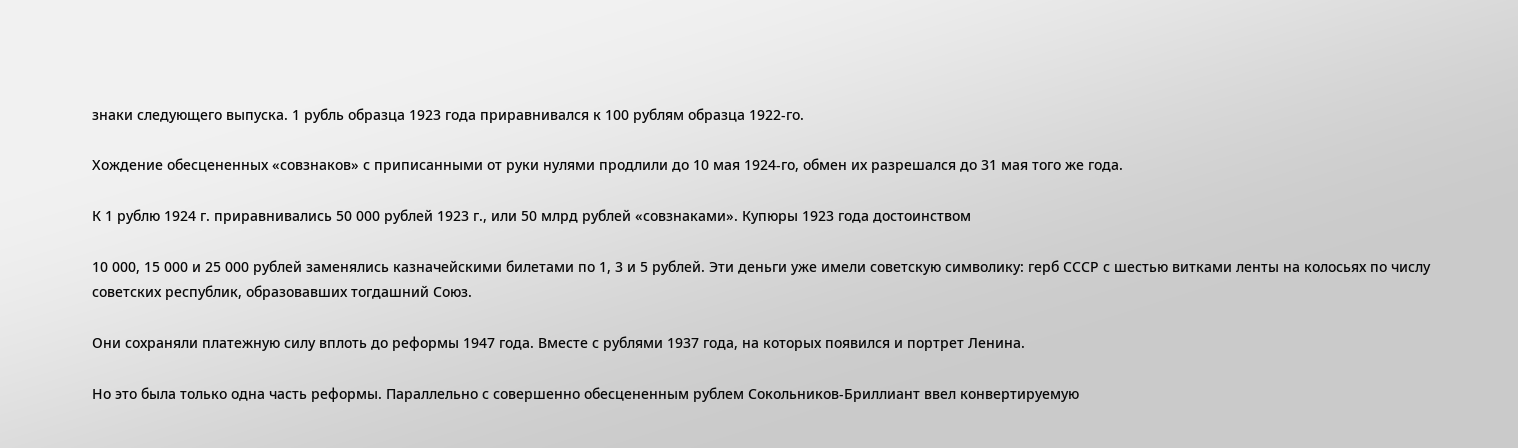знаки следующего выпуска. 1 рубль образца 1923 года приравнивался к 100 рублям образца 1922-го.

Хождение обесцененных «совзнаков» с приписанными от руки нулями продлили до 10 мая 1924-го, обмен их разрешался до 31 мая того же года.

К 1 рублю 1924 г. приравнивались 50 000 рублей 1923 г., или 50 млрд рублей «совзнаками». Купюры 1923 года достоинством

10 000, 15 000 и 25 000 рублей заменялись казначейскими билетами по 1, 3 и 5 рублей. Эти деньги уже имели советскую символику: герб СССР с шестью витками ленты на колосьях по числу советских республик, образовавших тогдашний Союз.

Они сохраняли платежную силу вплоть до реформы 1947 года. Вместе с рублями 1937 года, на которых появился и портрет Ленина.

Но это была только одна часть реформы. Параллельно с совершенно обесцененным рублем Сокольников-Бриллиант ввел конвертируемую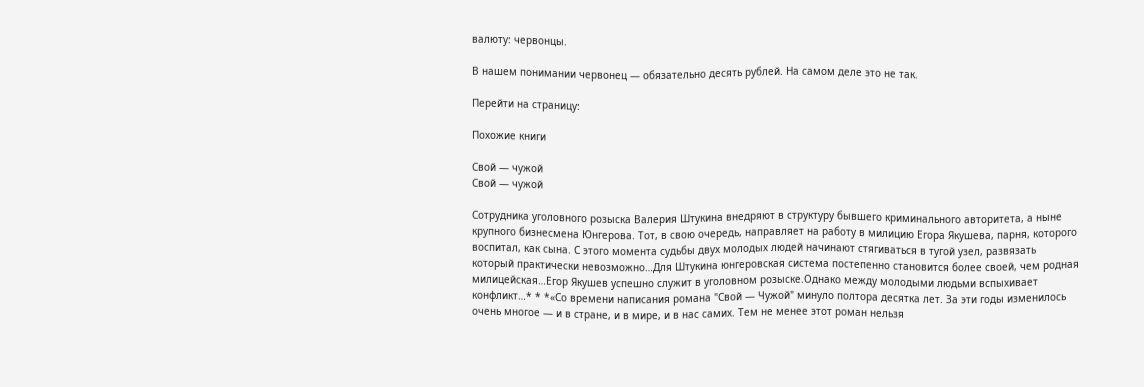валюту: червонцы.

В нашем понимании червонец — обязательно десять рублей. На самом деле это не так.

Перейти на страницу:

Похожие книги

Свой — чужой
Свой — чужой

Сотрудника уголовного розыска Валерия Штукина внедряют в структуру бывшего криминального авторитета, а ныне крупного бизнесмена Юнгерова. Тот, в свою очередь, направляет на работу в милицию Егора Якушева, парня, которого воспитал, как сына. С этого момента судьбы двух молодых людей начинают стягиваться в тугой узел, развязать который практически невозможно…Для Штукина юнгеровская система постепенно становится более своей, чем родная милицейская…Егор Якушев успешно служит в уголовном розыске.Однако между молодыми людьми вспыхивает конфликт…* * *«Со времени написания романа "Свой — Чужой" минуло полтора десятка лет. За эти годы изменилось очень многое — и в стране, и в мире, и в нас самих. Тем не менее этот роман нельзя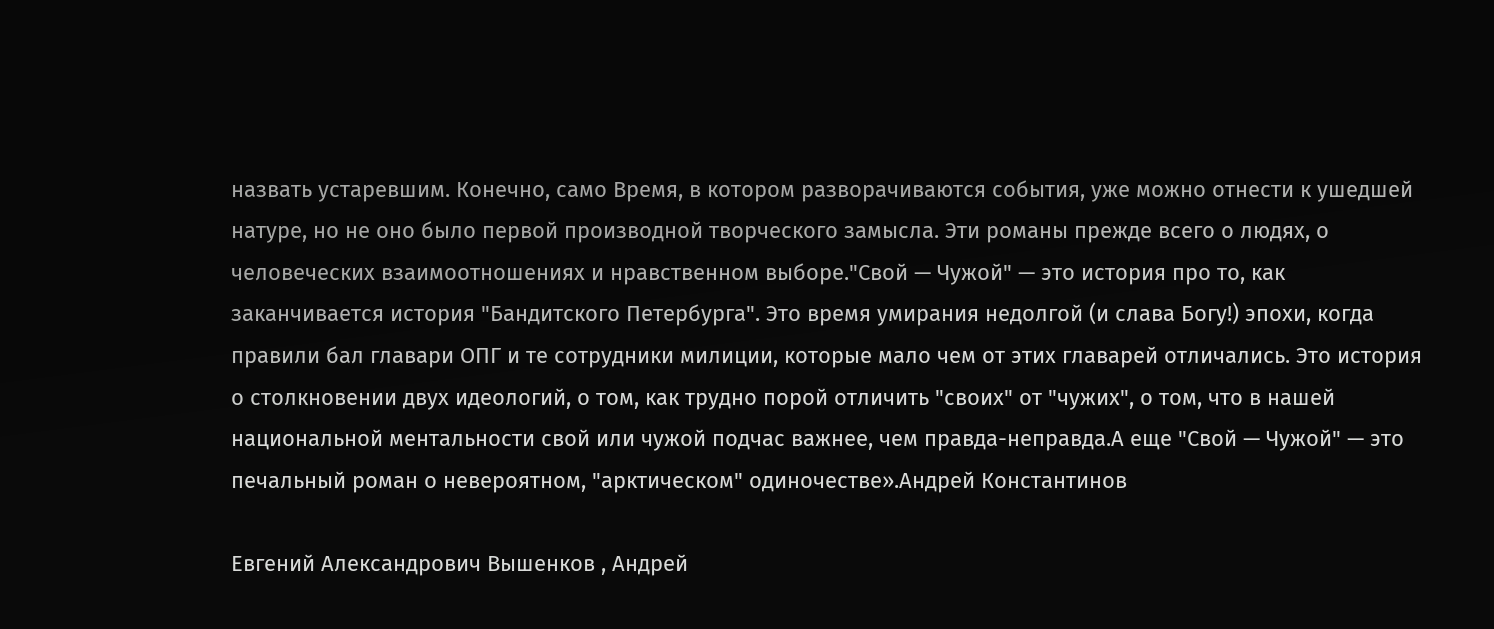назвать устаревшим. Конечно, само Время, в котором разворачиваются события, уже можно отнести к ушедшей натуре, но не оно было первой производной творческого замысла. Эти романы прежде всего о людях, о человеческих взаимоотношениях и нравственном выборе."Свой — Чужой" — это история про то, как заканчивается история "Бандитского Петербурга". Это время умирания недолгой (и слава Богу!) эпохи, когда правили бал главари ОПГ и те сотрудники милиции, которые мало чем от этих главарей отличались. Это история о столкновении двух идеологий, о том, как трудно порой отличить "своих" от "чужих", о том, что в нашей национальной ментальности свой или чужой подчас важнее, чем правда-неправда.А еще "Свой — Чужой" — это печальный роман о невероятном, "арктическом" одиночестве».Андрей Константинов

Евгений Александрович Вышенков , Андрей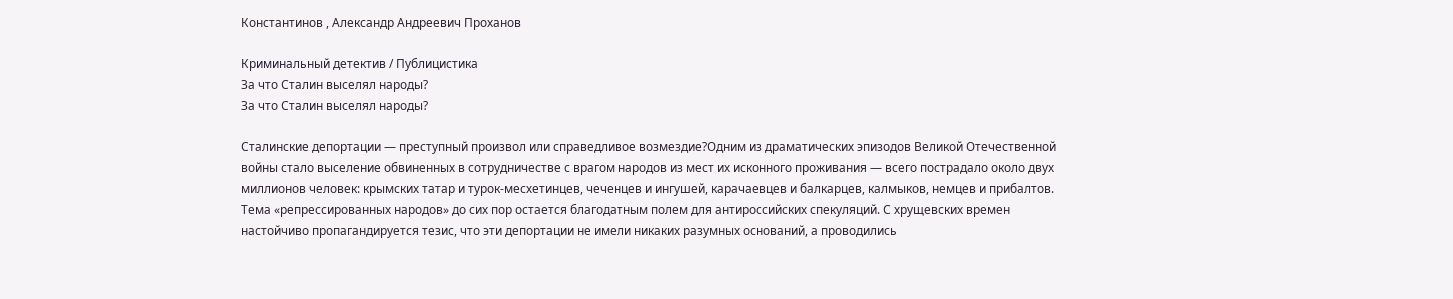Константинов , Александр Андреевич Проханов

Криминальный детектив / Публицистика
За что Сталин выселял народы?
За что Сталин выселял народы?

Сталинские депортации — преступный произвол или справедливое возмездие?Одним из драматических эпизодов Великой Отечественной войны стало выселение обвиненных в сотрудничестве с врагом народов из мест их исконного проживания — всего пострадало около двух миллионов человек: крымских татар и турок-месхетинцев, чеченцев и ингушей, карачаевцев и балкарцев, калмыков, немцев и прибалтов. Тема «репрессированных народов» до сих пор остается благодатным полем для антироссийских спекуляций. С хрущевских времен настойчиво пропагандируется тезис, что эти депортации не имели никаких разумных оснований, а проводились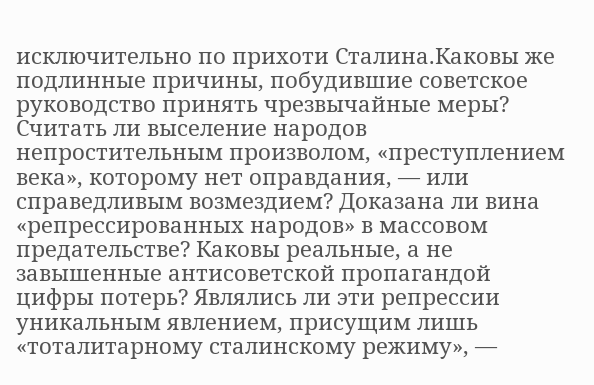исключительно по прихоти Сталина.Каковы же подлинные причины, побудившие советское руководство принять чрезвычайные меры? Считать ли выселение народов непростительным произволом, «преступлением века», которому нет оправдания, — или справедливым возмездием? Доказана ли вина «репрессированных народов» в массовом предательстве? Каковы реальные, а не завышенные антисоветской пропагандой цифры потерь? Являлись ли эти репрессии уникальным явлением, присущим лишь «тоталитарному сталинскому режиму», —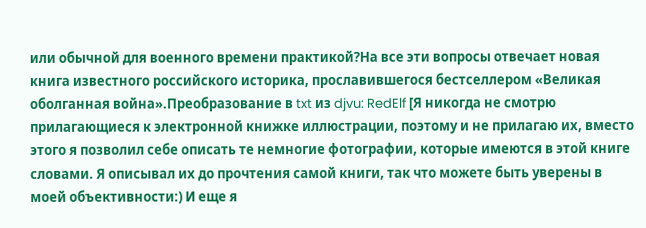или обычной для военного времени практикой?На все эти вопросы отвечает новая книга известного российского историка, прославившегося бестселлером «Великая оболганная война».Преобразование в txt из djvu: RedElf [Я никогда не смотрю прилагающиеся к электронной книжке иллюстрации, поэтому и не прилагаю их, вместо этого я позволил себе описать те немногие фотографии, которые имеются в этой книге словами. Я описывал их до прочтения самой книги, так что можете быть уверены в моей объективности:) И еще я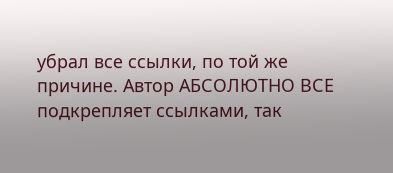убрал все ссылки, по той же причине. Автор АБСОЛЮТНО ВСЕ подкрепляет ссылками, так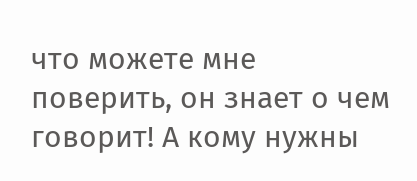что можете мне поверить, он знает о чем говорит! А кому нужны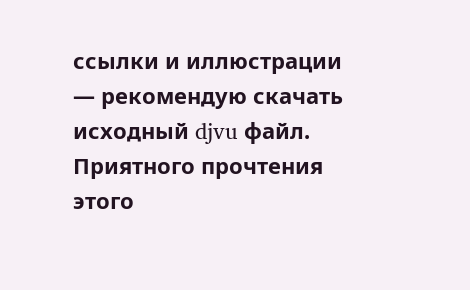ссылки и иллюстрации — рекомендую скачать исходный djvu файл. Приятного прочтения этого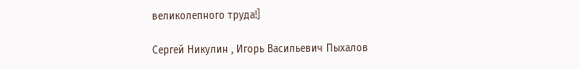великолепного труда!]

Сергей Никулин , Игорь Васильевич Пыхалов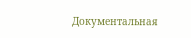Документальная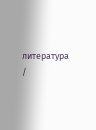литература /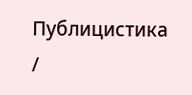Публицистика /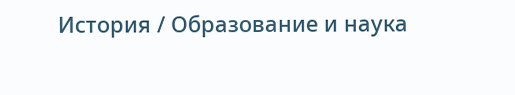История / Образование и наука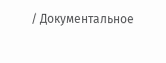/ Документальное